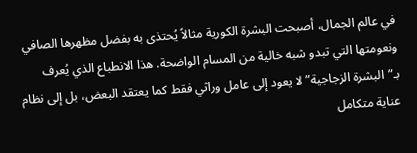في عالم الجمال، أصبحت البشرة الكورية مثالاً يُحتذى به بفضل مظهرها الصافي ونعومتها التي تبدو شبه خالية من المسام الواضحة. هذا الانطباع الذي يُعرف بـ”البشرة الزجاجية” لا يعود إلى عامل وراثي فقط كما يعتقد البعض، بل إلى نظام عناية متكامل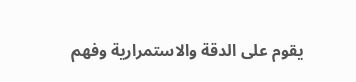يقوم على الدقة والاستمرارية وفهم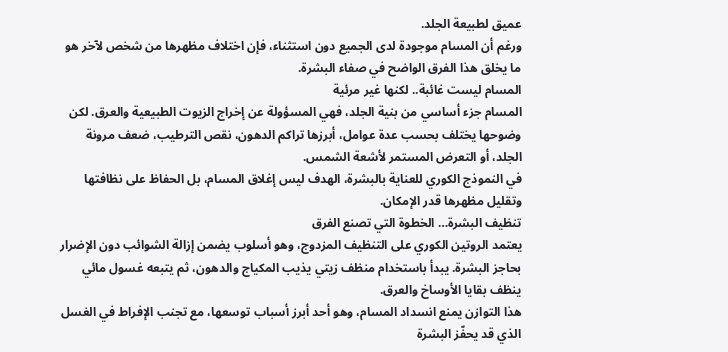عميق لطبيعة الجلد.
ورغم أن المسام موجودة لدى الجميع دون استثناء، فإن اختلاف مظهرها من شخص لآخر هو ما يخلق هذا الفرق الواضح في صفاء البشرة.
المسام ليست غائبة.. لكنها غير مرئية
المسام جزء أساسي من بنية الجلد، فهي المسؤولة عن إخراج الزيوت الطبيعية والعرق. لكن وضوحها يختلف بحسب عدة عوامل، أبرزها تراكم الدهون، نقص الترطيب، ضعف مرونة الجلد، أو التعرض المستمر لأشعة الشمس.
في النموذج الكوري للعناية بالبشرة، الهدف ليس إغلاق المسام، بل الحفاظ على نظافتها وتقليل مظهرها قدر الإمكان.
تنظيف البشرة… الخطوة التي تصنع الفرق
يعتمد الروتين الكوري على التنظيف المزدوج، وهو أسلوب يضمن إزالة الشوائب دون الإضرار بحاجز البشرة. يبدأ باستخدام منظف زيتي يذيب المكياج والدهون، ثم يتبعه غسول مائي ينظف بقايا الأوساخ والعرق.
هذا التوازن يمنع انسداد المسام، وهو أحد أبرز أسباب توسعها، مع تجنب الإفراط في الغسل الذي قد يحفّز البشرة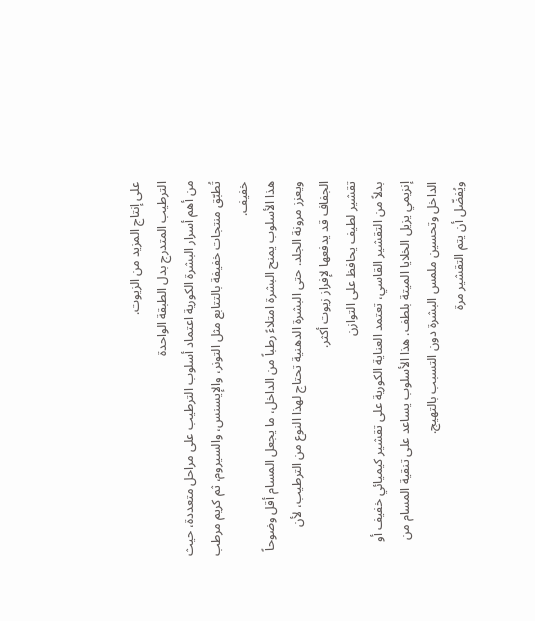على إنتاج المزيد من الزيوت.
الترطيب المتدرج بدل الطبقة الواحدة
من أهم أسرار البشرة الكورية اعتماد أسلوب الترطيب على مراحل متعددة، حيث تُطبّق منتجات خفيفة بالتتابع مثل التونر، والإيسنس، والسيروم، ثم كريم مرطب خفيف.
هذا الأسلوب يمنح البشرة امتلاءً رطباً من الداخل، ما يجعل المسام أقل وضوحاً ويعزز مرونة الجلد. حتى البشرة الدهنية تحتاج لهذا النوع من الترطيب، لأن الجفاف قد يدفعها لإفراز زيوت أكثر.
تقشير لطيف يحافظ على التوازن
بدلاً من التقشير القاسي، تعتمد العناية الكورية على تقشير كيميائي خفيف أو إنزيمي يزيل الخلايا الميتة بلطف. هذا الأسلوب يساعد على تنقية المسام من الداخل وتحسين ملمس البشرة دون التسبب بالتهيج.
ويُفضّل أن يتم التقشير مرة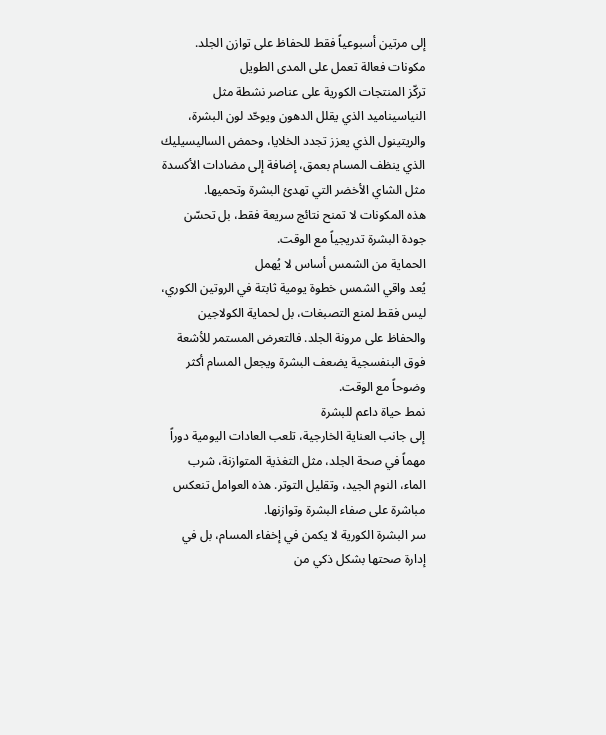إلى مرتين أسبوعياً فقط للحفاظ على توازن الجلد.
مكونات فعالة تعمل على المدى الطويل
تركّز المنتجات الكورية على عناصر نشطة مثل النياسيناميد الذي يقلل الدهون ويوحّد لون البشرة، والريتينول الذي يعزز تجدد الخلايا، وحمض الساليسيليك الذي ينظف المسام بعمق، إضافة إلى مضادات الأكسدة مثل الشاي الأخضر التي تهدئ البشرة وتحميها.
هذه المكونات لا تمنح نتائج سريعة فقط، بل تحسّن جودة البشرة تدريجياً مع الوقت.
الحماية من الشمس أساس لا يُهمل
يُعد واقي الشمس خطوة يومية ثابتة في الروتين الكوري، ليس فقط لمنع التصبغات، بل لحماية الكولاجين والحفاظ على مرونة الجلد. فالتعرض المستمر للأشعة فوق البنفسجية يضعف البشرة ويجعل المسام أكثر وضوحاً مع الوقت.
نمط حياة داعم للبشرة
إلى جانب العناية الخارجية، تلعب العادات اليومية دوراً مهماً في صحة الجلد، مثل التغذية المتوازنة، شرب الماء، النوم الجيد، وتقليل التوتر. هذه العوامل تنعكس مباشرة على صفاء البشرة وتوازنها.
سر البشرة الكورية لا يكمن في إخفاء المسام، بل في إدارة صحتها بشكل ذكي من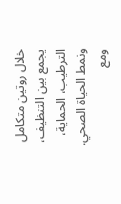خلال روتين متكامل يجمع بين التنظيف، الترطيب، الحماية، ونمط الحياة الصحي. ومع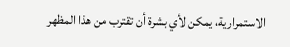الاستمرارية، يمكن لأي بشرة أن تقترب من هذا المظهر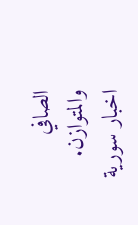الصافي والمتوازن.
اخبار سورية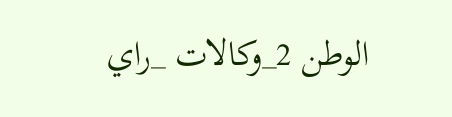الوطن 2_وكالات _راي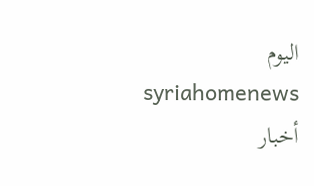اليوم
syriahomenews أخبار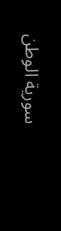سورية الوطن